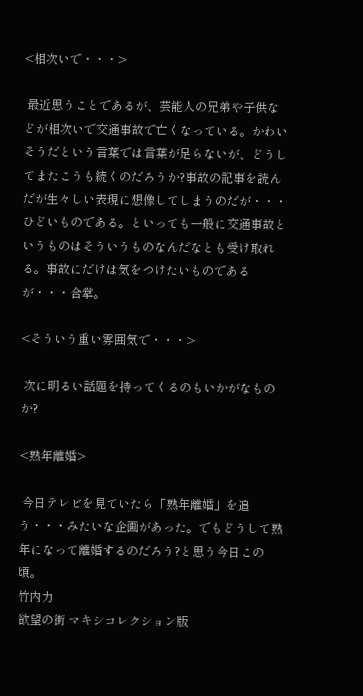<相次いで・・・>

 最近思うことであるが、芸能人の兄弟や子供などが相次いで交通事故で亡くなっている。かわいそうだという言葉では言葉が足らないが、どうしてまたこうも続くのだろうか?事故の記事を読んだが生々しい表現に想像してしまうのだが・・・ひどいものである。といっても一般に交通事故というものはそういうものなんだなとも受け取れる。事故にだけは気をつけたいものであるが・・・合掌。

<そういう重い雰囲気で・・・>

 次に明るい話題を持ってくるのもいかがなものか?

<熟年離婚>

 今日テレビを見ていたら「熟年離婚」を追う・・・みたいな企画があった。でもどうして熟年になって離婚するのだろう?と思う今日この頃。
竹内力
欲望の街 マキシコレクション版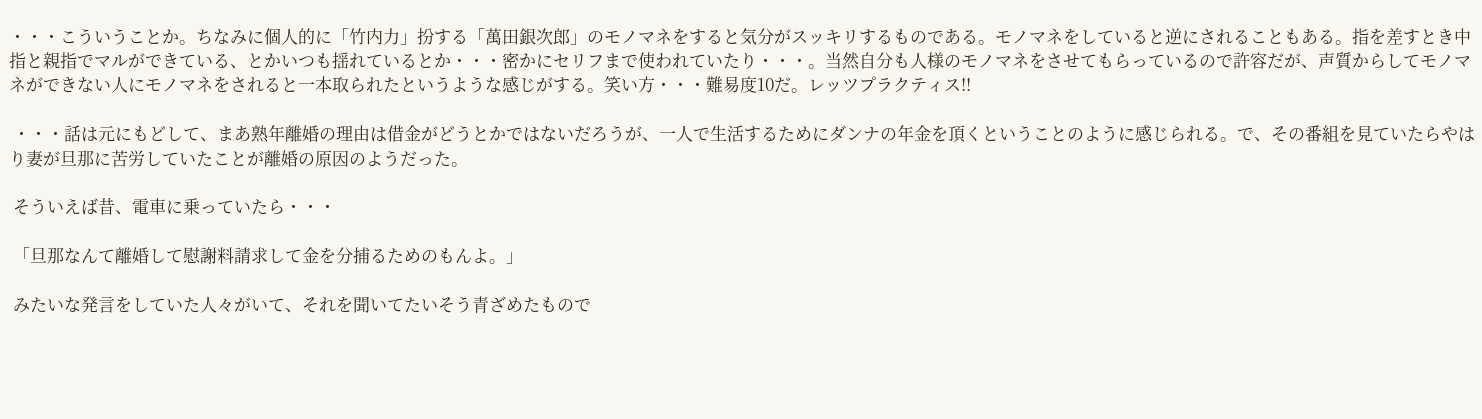・・・こういうことか。ちなみに個人的に「竹内力」扮する「萬田銀次郎」のモノマネをすると気分がスッキリするものである。モノマネをしていると逆にされることもある。指を差すとき中指と親指でマルができている、とかいつも揺れているとか・・・密かにセリフまで使われていたり・・・。当然自分も人様のモノマネをさせてもらっているので許容だが、声質からしてモノマネができない人にモノマネをされると一本取られたというような感じがする。笑い方・・・難易度10だ。レッツプラクティス!!

 ・・・話は元にもどして、まあ熟年離婚の理由は借金がどうとかではないだろうが、一人で生活するためにダンナの年金を頂くということのように感じられる。で、その番組を見ていたらやはり妻が旦那に苦労していたことが離婚の原因のようだった。

 そういえば昔、電車に乗っていたら・・・

 「旦那なんて離婚して慰謝料請求して金を分捕るためのもんよ。」

 みたいな発言をしていた人々がいて、それを聞いてたいそう青ざめたもので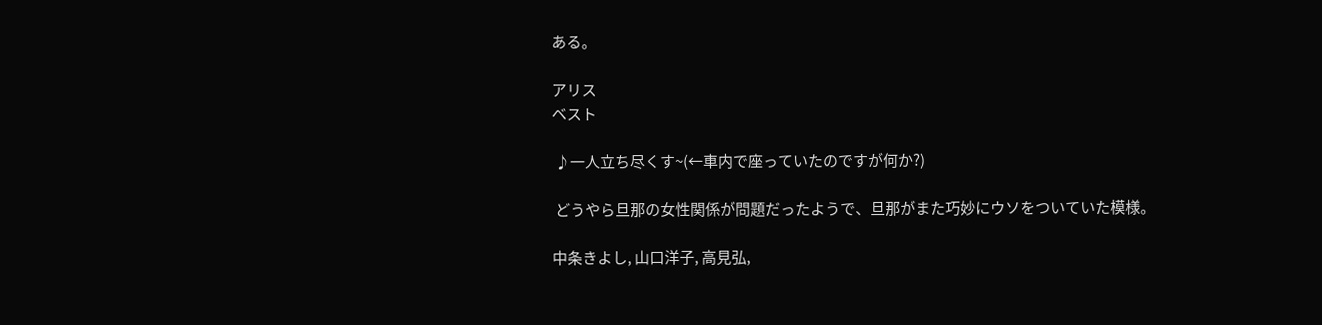ある。

アリス
ベスト

 ♪一人立ち尽くす~(←車内で座っていたのですが何か?)

 どうやら旦那の女性関係が問題だったようで、旦那がまた巧妙にウソをついていた模様。

中条きよし, 山口洋子, 高見弘,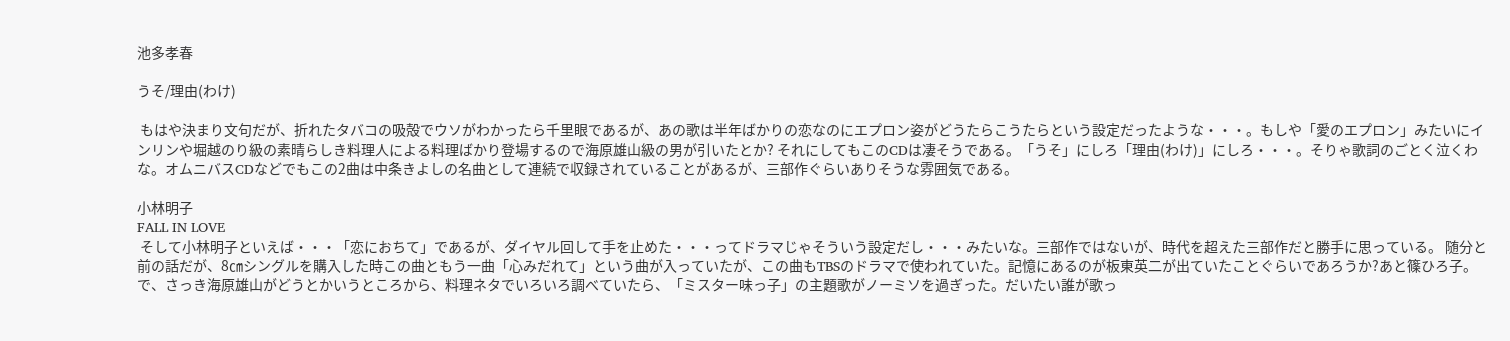池多孝春

うそ/理由(わけ)

 もはや決まり文句だが、折れたタバコの吸殻でウソがわかったら千里眼であるが、あの歌は半年ばかりの恋なのにエプロン姿がどうたらこうたらという設定だったような・・・。もしや「愛のエプロン」みたいにインリンや堀越のり級の素晴らしき料理人による料理ばかり登場するので海原雄山級の男が引いたとか? それにしてもこのCDは凄そうである。「うそ」にしろ「理由(わけ)」にしろ・・・。そりゃ歌詞のごとく泣くわな。オムニバスCDなどでもこの2曲は中条きよしの名曲として連続で収録されていることがあるが、三部作ぐらいありそうな雰囲気である。

小林明子
FALL IN LOVE
 そして小林明子といえば・・・「恋におちて」であるが、ダイヤル回して手を止めた・・・ってドラマじゃそういう設定だし・・・みたいな。三部作ではないが、時代を超えた三部作だと勝手に思っている。 随分と前の話だが、8㎝シングルを購入した時この曲ともう一曲「心みだれて」という曲が入っていたが、この曲もTBSのドラマで使われていた。記憶にあるのが板東英二が出ていたことぐらいであろうか?あと篠ひろ子。 で、さっき海原雄山がどうとかいうところから、料理ネタでいろいろ調べていたら、「ミスター味っ子」の主題歌がノーミソを過ぎった。だいたい誰が歌っ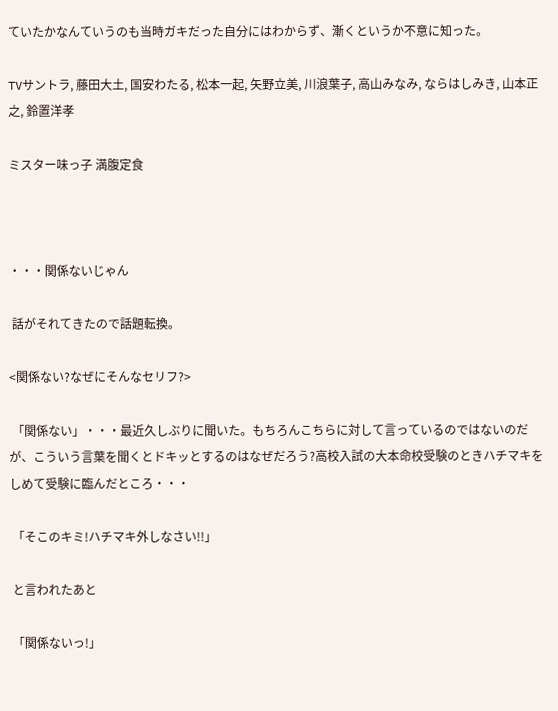ていたかなんていうのも当時ガキだった自分にはわからず、漸くというか不意に知った。

TVサントラ, 藤田大土, 国安わたる, 松本一起, 矢野立美, 川浪葉子, 高山みなみ, ならはしみき, 山本正之, 鈴置洋孝

ミスター味っ子 満腹定食



・・・関係ないじゃん

 話がそれてきたので話題転換。

<関係ない?なぜにそんなセリフ?>

 「関係ない」・・・最近久しぶりに聞いた。もちろんこちらに対して言っているのではないのだが、こういう言葉を聞くとドキッとするのはなぜだろう?高校入試の大本命校受験のときハチマキをしめて受験に臨んだところ・・・

 「そこのキミ!ハチマキ外しなさい!!」

 と言われたあと

 「関係ないっ!」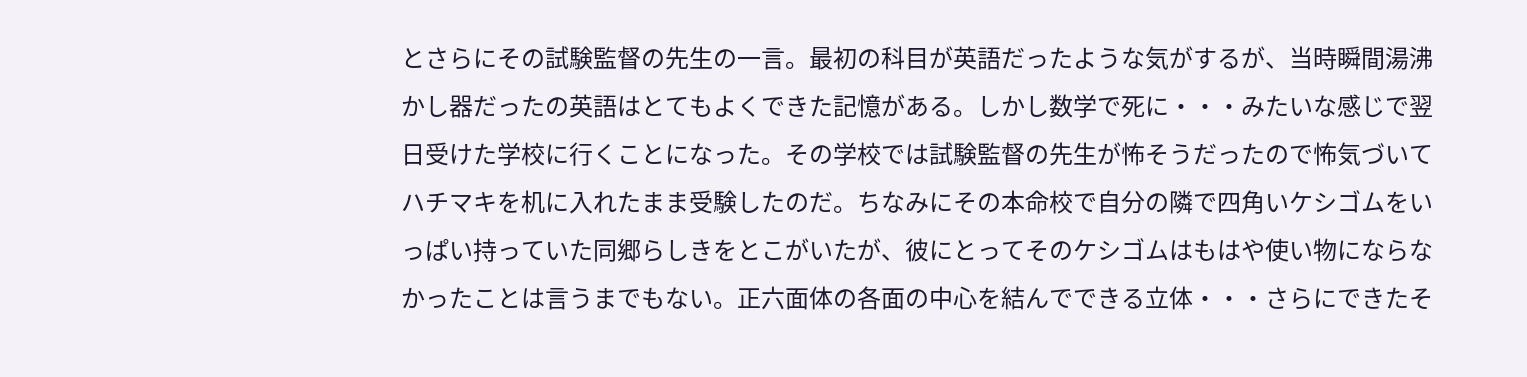とさらにその試験監督の先生の一言。最初の科目が英語だったような気がするが、当時瞬間湯沸かし器だったの英語はとてもよくできた記憶がある。しかし数学で死に・・・みたいな感じで翌日受けた学校に行くことになった。その学校では試験監督の先生が怖そうだったので怖気づいてハチマキを机に入れたまま受験したのだ。ちなみにその本命校で自分の隣で四角いケシゴムをいっぱい持っていた同郷らしきをとこがいたが、彼にとってそのケシゴムはもはや使い物にならなかったことは言うまでもない。正六面体の各面の中心を結んでできる立体・・・さらにできたそ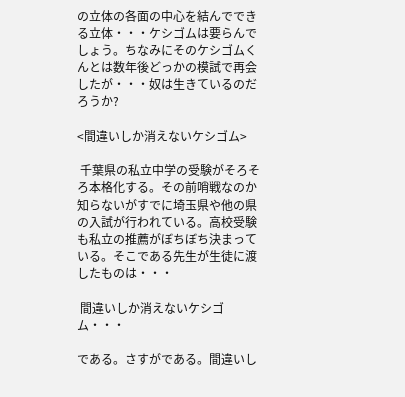の立体の各面の中心を結んでできる立体・・・ケシゴムは要らんでしょう。ちなみにそのケシゴムくんとは数年後どっかの模試で再会したが・・・奴は生きているのだろうか?

<間違いしか消えないケシゴム>

 千葉県の私立中学の受験がそろそろ本格化する。その前哨戦なのか知らないがすでに埼玉県や他の県の入試が行われている。高校受験も私立の推薦がぼちぼち決まっている。そこである先生が生徒に渡したものは・・・

 間違いしか消えないケシゴム・・・

である。さすがである。間違いし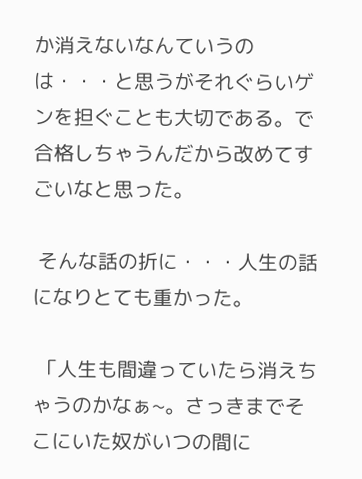か消えないなんていうのは・・・と思うがそれぐらいゲンを担ぐことも大切である。で合格しちゃうんだから改めてすごいなと思った。

 そんな話の折に・・・人生の話になりとても重かった。

 「人生も間違っていたら消えちゃうのかなぁ~。さっきまでそこにいた奴がいつの間に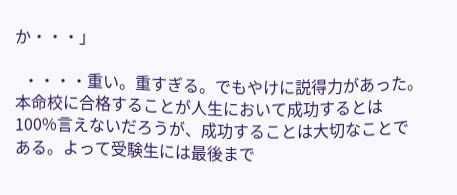か・・・」

  ・・・・重い。重すぎる。でもやけに説得力があった。本命校に合格することが人生において成功するとは100%言えないだろうが、成功することは大切なことである。よって受験生には最後まで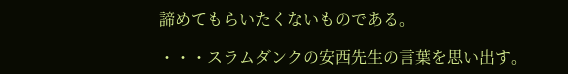諦めてもらいたくないものである。

・・・スラムダンクの安西先生の言葉を思い出す。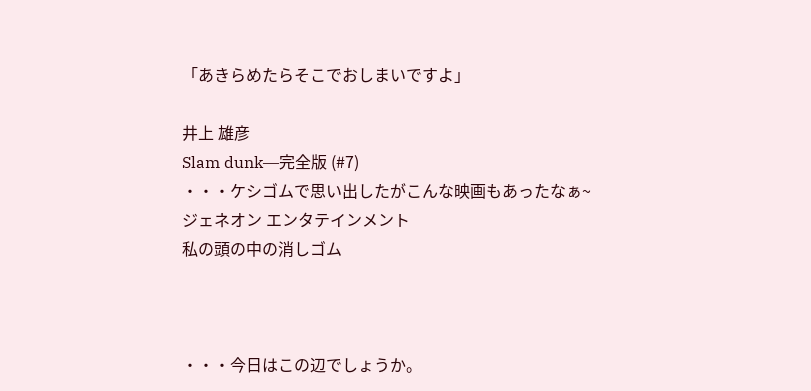「あきらめたらそこでおしまいですよ」

井上 雄彦
Slam dunk―完全版 (#7)
・・・ケシゴムで思い出したがこんな映画もあったなぁ~
ジェネオン エンタテインメント
私の頭の中の消しゴム



・・・今日はこの辺でしょうか。